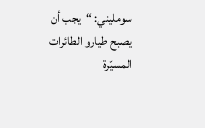سومليني: “يجب أن يصبح طيارو الطائرات المسيّرة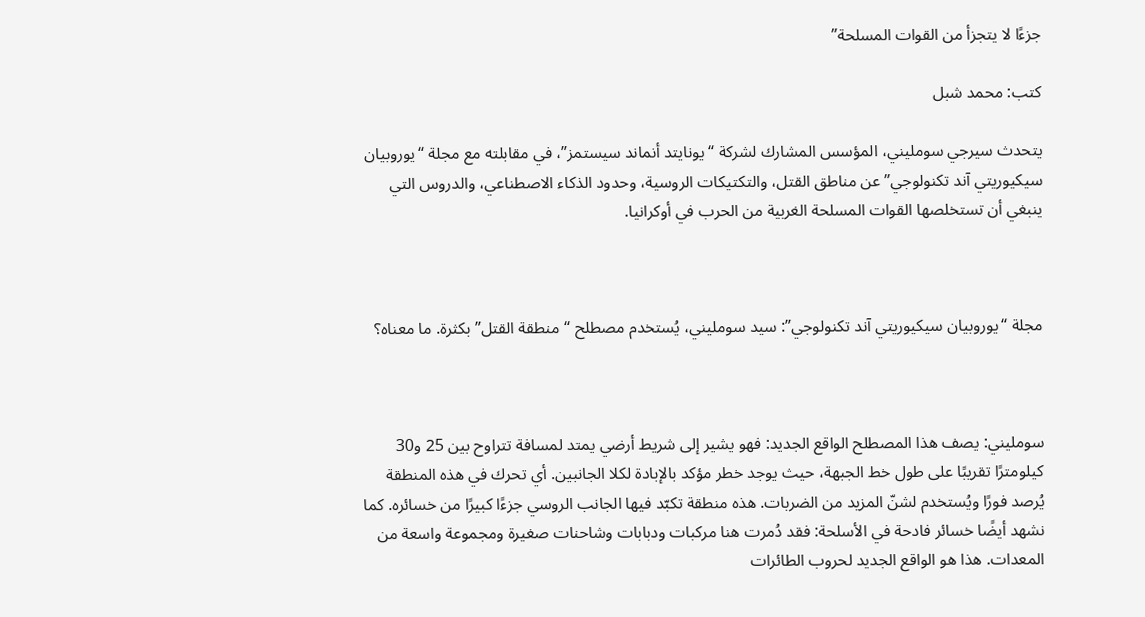جزءًا لا يتجزأ من القوات المسلحة”

كتب: محمد شبل

يتحدث سيرجي سومليني، المؤسس المشارك لشركة “يونايتد أنماند سيستمز”، في مقابلته مع مجلة “يوروبيان سيكيوريتي آند تكنولوجي” عن مناطق القتل، والتكتيكات الروسية، وحدود الذكاء الاصطناعي، والدروس التي ينبغي أن تستخلصها القوات المسلحة الغربية من الحرب في أوكرانيا.



مجلة “يوروبيان سيكيوريتي آند تكنولوجي”: سيد سومليني، يُستخدم مصطلح “منطقة القتل” بكثرة. ما معناه؟



سومليني: يصف هذا المصطلح الواقع الجديد: فهو يشير إلى شريط أرضي يمتد لمسافة تتراوح بين 25 و30 كيلومترًا تقريبًا على طول خط الجبهة، حيث يوجد خطر مؤكد بالإبادة لكلا الجانبين. أي تحرك في هذه المنطقة يُرصد فورًا ويُستخدم لشنّ المزيد من الضربات. هذه منطقة تكبّد فيها الجانب الروسي جزءًا كبيرًا من خسائره. كما نشهد أيضًا خسائر فادحة في الأسلحة: فقد دُمرت هنا مركبات ودبابات وشاحنات صغيرة ومجموعة واسعة من المعدات. هذا هو الواقع الجديد لحروب الطائرات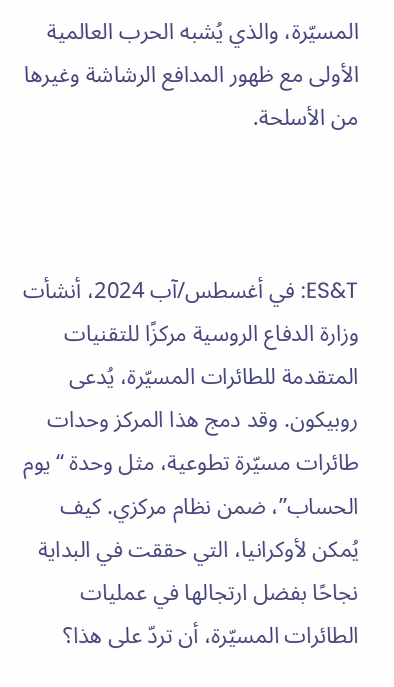المسيّرة، والذي يُشبه الحرب العالمية الأولى مع ظهور المدافع الرشاشة وغيرها من الأسلحة.



ES&T: في أغسطس/آب 2024، أنشأت وزارة الدفاع الروسية مركزًا للتقنيات المتقدمة للطائرات المسيّرة، يُدعى روبيكون. وقد دمج هذا المركز وحدات طائرات مسيّرة تطوعية، مثل وحدة “يوم الحساب”، ضمن نظام مركزي. كيف يُمكن لأوكرانيا، التي حققت في البداية نجاحًا بفضل ارتجالها في عمليات الطائرات المسيّرة، أن تردّ على هذا؟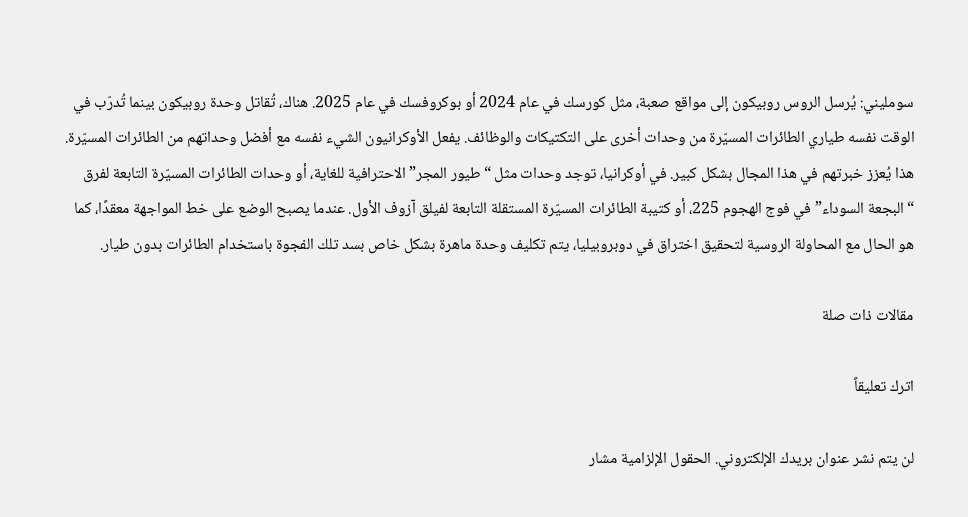سومليني: يُرسل الروس روبيكون إلى مواقع صعبة، مثل كورسك في عام 2024 أو بوكروفسك في عام 2025. هناك، تُقاتل وحدة روبيكون بينما تُدرّب في الوقت نفسه طياري الطائرات المسيّرة من وحدات أخرى على التكتيكات والوظائف. يفعل الأوكرانيون الشيء نفسه مع أفضل وحداتهم من الطائرات المسيّرة. هذا يُعزز خبرتهم في هذا المجال بشكل كبير. في أوكرانيا، توجد وحدات مثل “طيور المجر” الاحترافية للغاية، أو وحدات الطائرات المسيّرة التابعة لفرق “البجعة السوداء” في فوج الهجوم 225، أو كتيبة الطائرات المسيّرة المستقلة التابعة لفيلق آزوف الأول. عندما يصبح الوضع على خط المواجهة معقدًا، كما هو الحال مع المحاولة الروسية لتحقيق اختراق في دوبروبيليا، يتم تكليف وحدة ماهرة بشكل خاص بسد تلك الفجوة باستخدام الطائرات بدون طيار.

مقالات ذات صلة

اترك تعليقاً

لن يتم نشر عنوان بريدك الإلكتروني. الحقول الإلزامية مشار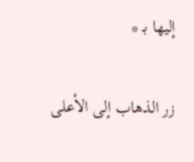إليها بـ *

زر الذهاب إلى الأعلى